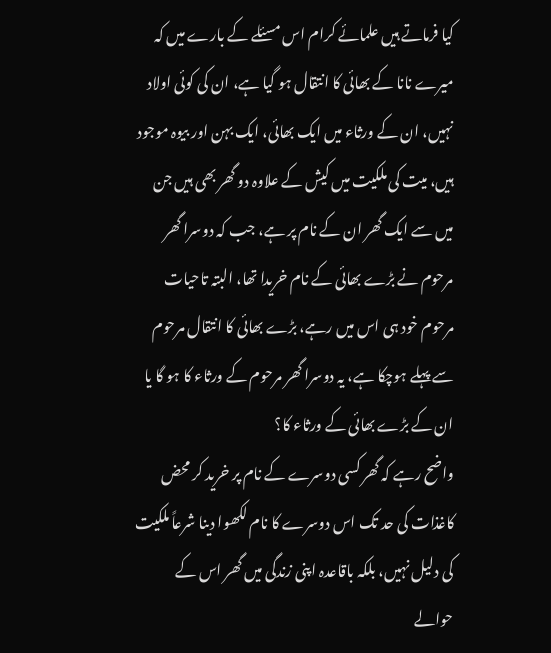کیا فرماتے ہیں علمائے کرام اس مسئلے کے بارے میں کہ میرے نانا کے بھائی کا انتقال ہو گیا ہے، ان کی کوئی اولاد نہیں، ان کے ورثاء میں ایک بھائی، ایک بہن اور بیوہ موجود ہیں، میت کی ملکیت میں کیش کے علاوہ دو گھر بھی ہیں جن میں سے ایک گھر ان کے نام پر ہے، جب کہ دوسرا گھر مرحوم نے بڑے بھائی کے نام خریدا تھا، البتہ تاحیات مرحوم خود ہی اس میں رہے، بڑے بھائی کا انتقال مرحوم سے پہلے ہوچکا ہے، یہ دوسرا گھر مرحوم کے ورثاء کا ہو گا یا ان کے بڑے بھائی کے ورثاء کا؟
واضح رہے کہ گھر کسی دوسرے کے نام پر خرید کر محض کاغذات کی حد تک اس دوسرے کا نام لکھوا دینا شرعاً ملکیت کی دلیل نہیں، بلکہ باقاعدہ اپنی زندگی میں گھر اس کے حوالے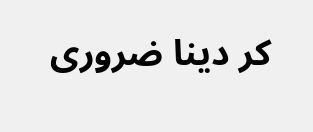کر دینا ضروری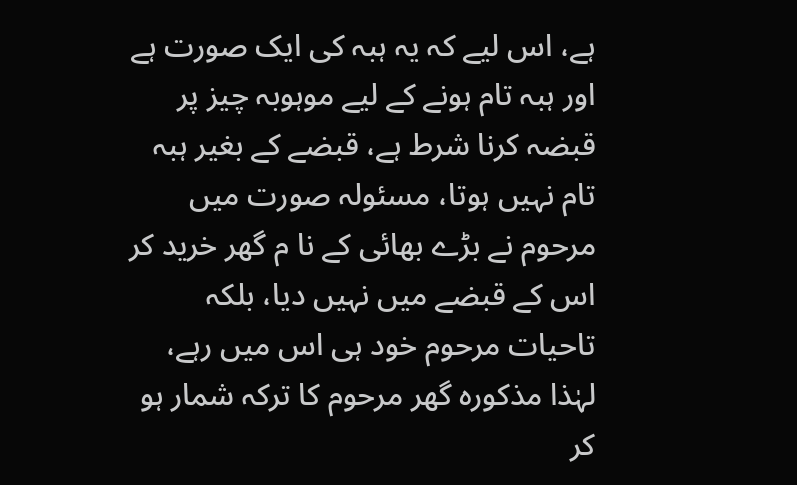ہے، اس لیے کہ یہ ہبہ کی ایک صورت ہے اور ہبہ تام ہونے کے لیے موہوبہ چیز پر قبضہ کرنا شرط ہے، قبضے کے بغیر ہبہ تام نہیں ہوتا، مسئولہ صورت میں مرحوم نے بڑے بھائی کے نا م گھر خرید کر اس کے قبضے میں نہیں دیا، بلکہ تاحیات مرحوم خود ہی اس میں رہے، لہٰذا مذکورہ گھر مرحوم کا ترکہ شمار ہو کر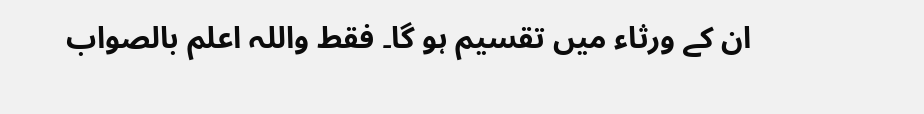ان کے ورثاء میں تقسیم ہو گا۔ فقط واللہ اعلم بالصواب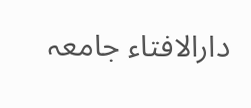دارالافتاء جامعہ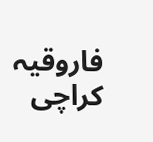فاروقیہ کراچی